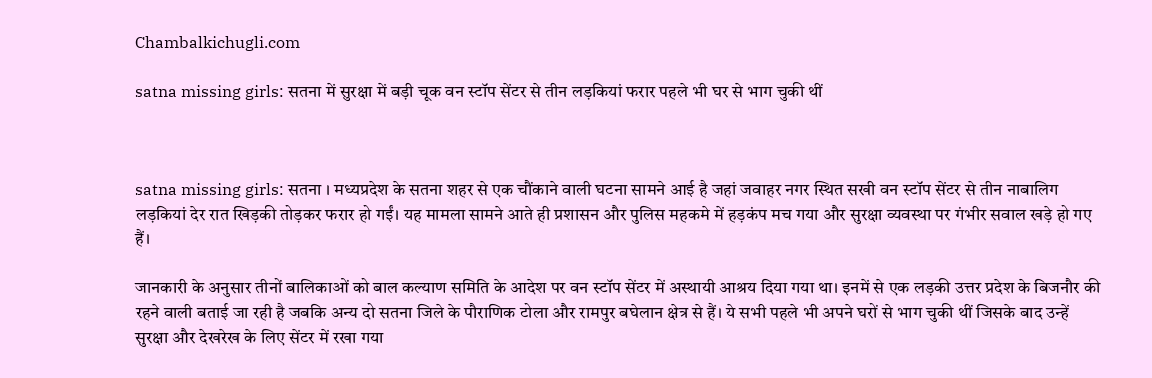Chambalkichugli.com

satna missing girls: सतना में सुरक्षा में बड़ी चूक वन स्टॉप सेंटर से तीन लड़कियां फरार पहले भी घर से भाग चुकी थीं



satna missing girls: सतना । मध्यप्रदेश के सतना शहर से एक चौंकाने वाली घटना सामने आई है जहां जवाहर नगर स्थित सखी वन स्टॉप सेंटर से तीन नाबालिग लड़कियां देर रात खिड़की तोड़कर फरार हो गईं। यह मामला सामने आते ही प्रशासन और पुलिस महकमे में हड़कंप मच गया और सुरक्षा व्यवस्था पर गंभीर सवाल खड़े हो गए हैं।

जानकारी के अनुसार तीनों बालिकाओं को बाल कल्याण समिति के आदेश पर वन स्टॉप सेंटर में अस्थायी आश्रय दिया गया था। इनमें से एक लड़की उत्तर प्रदेश के बिजनौर की रहने वाली बताई जा रही है जबकि अन्य दो सतना जिले के पौराणिक टोला और रामपुर बघेलान क्षेत्र से हैं। ये सभी पहले भी अपने घरों से भाग चुकी थीं जिसके बाद उन्हें सुरक्षा और देखरेख के लिए सेंटर में रखा गया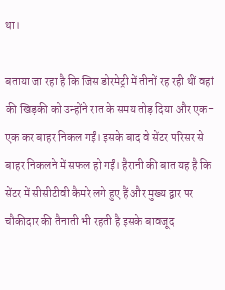था।

बताया जा रहा है कि जिस डोरमेट्री में तीनों रह रही थीं वहां की खिड़की को उन्होंने रात के समय तोड़ दिया और एक-एक कर बाहर निकल गईं। इसके बाद वे सेंटर परिसर से बाहर निकलने में सफल हो गईं। हैरानी की बात यह है कि सेंटर में सीसीटीवी कैमरे लगे हुए हैं और मुख्य द्वार पर चौकीदार की तैनाती भी रहती है इसके बावजूद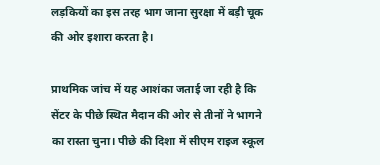लड़कियों का इस तरह भाग जाना सुरक्षा में बड़ी चूक की ओर इशारा करता है।

प्राथमिक जांच में यह आशंका जताई जा रही है कि सेंटर के पीछे स्थित मैदान की ओर से तीनों ने भागने का रास्ता चुना। पीछे की दिशा में सीएम राइज स्कूल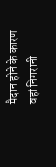मैदान होने के कारण वहां निगरानी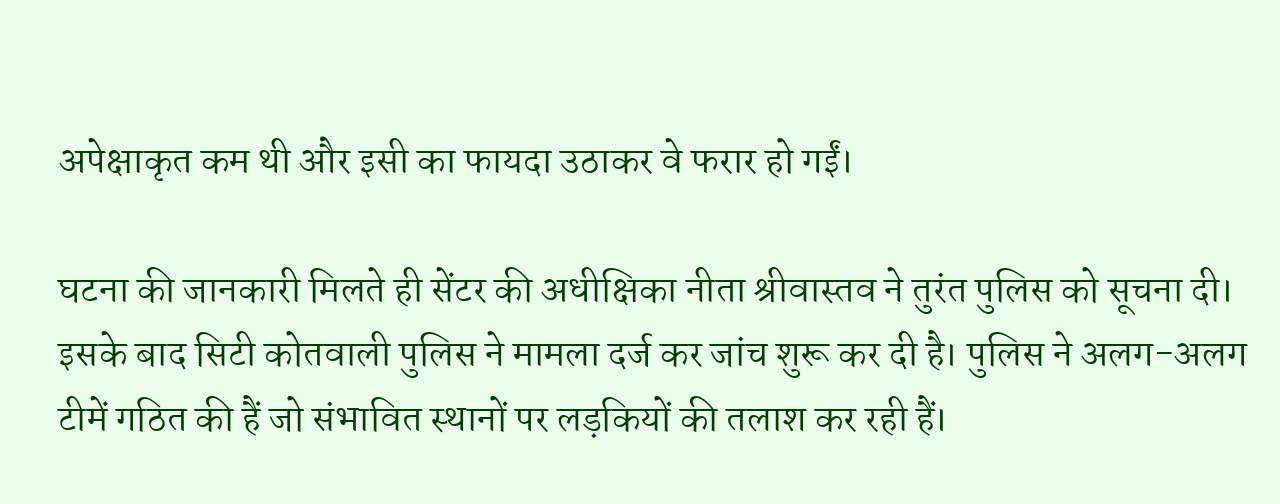अपेक्षाकृत कम थी और इसी का फायदा उठाकर वे फरार हो गईं।

घटना की जानकारी मिलते ही सेंटर की अधीक्षिका नीता श्रीवास्तव ने तुरंत पुलिस को सूचना दी। इसके बाद सिटी कोतवाली पुलिस ने मामला दर्ज कर जांच शुरू कर दी है। पुलिस ने अलग-अलग टीमें गठित की हैं जो संभावित स्थानों पर लड़कियों की तलाश कर रही हैं।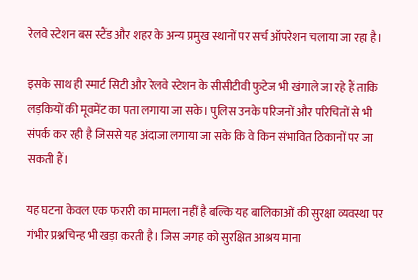रेलवे स्टेशन बस स्टैंड और शहर के अन्य प्रमुख स्थानों पर सर्च ऑपरेशन चलाया जा रहा है।

इसके साथ ही स्मार्ट सिटी और रेलवे स्टेशन के सीसीटीवी फुटेज भी खंगाले जा रहे हैं ताकि लड़कियों की मूवमेंट का पता लगाया जा सके। पुलिस उनके परिजनों और परिचितों से भी संपर्क कर रही है जिससे यह अंदाजा लगाया जा सके कि वे किन संभावित ठिकानों पर जा सकती हैं।

यह घटना केवल एक फरारी का मामला नहीं है बल्कि यह बालिकाओं की सुरक्षा व्यवस्था पर गंभीर प्रश्नचिन्ह भी खड़ा करती है। जिस जगह को सुरक्षित आश्रय माना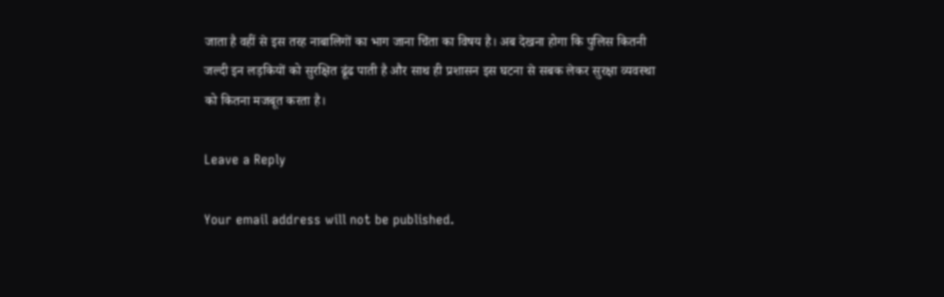जाता है वहीं से इस तरह नाबालिगों का भाग जाना चिंता का विषय है। अब देखना होगा कि पुलिस कितनी जल्दी इन लड़कियों को सुरक्षित ढूंढ पाती है और साथ ही प्रशासन इस घटना से सबक लेकर सुरक्षा व्यवस्था को कितना मजबूत करता है।

Leave a Reply

Your email address will not be published.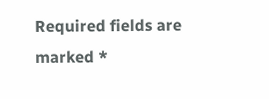Required fields are marked *